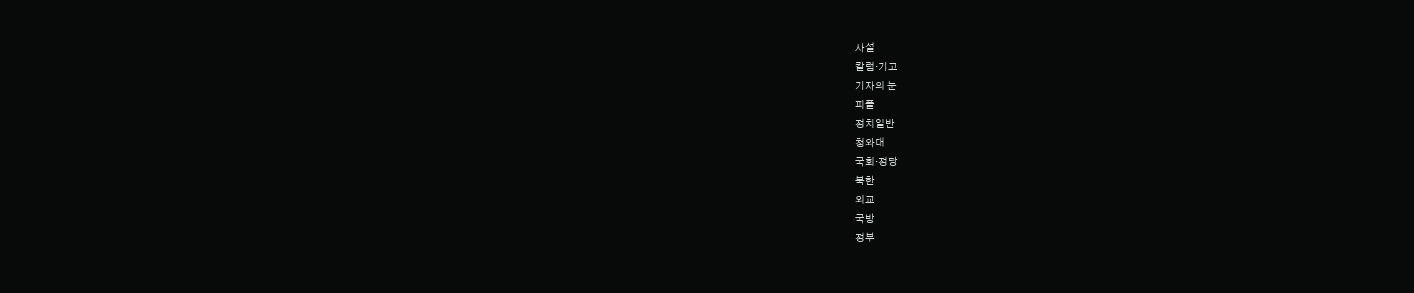사설
칼럼·기고
기자의 눈
피플
정치일반
청와대
국회·정당
북한
외교
국방
정부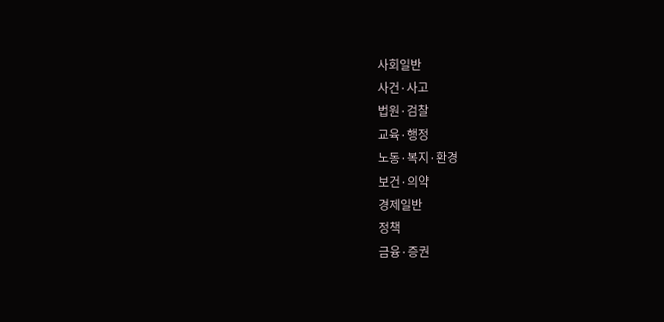사회일반
사건·사고
법원·검찰
교육·행정
노동·복지·환경
보건·의약
경제일반
정책
금융·증권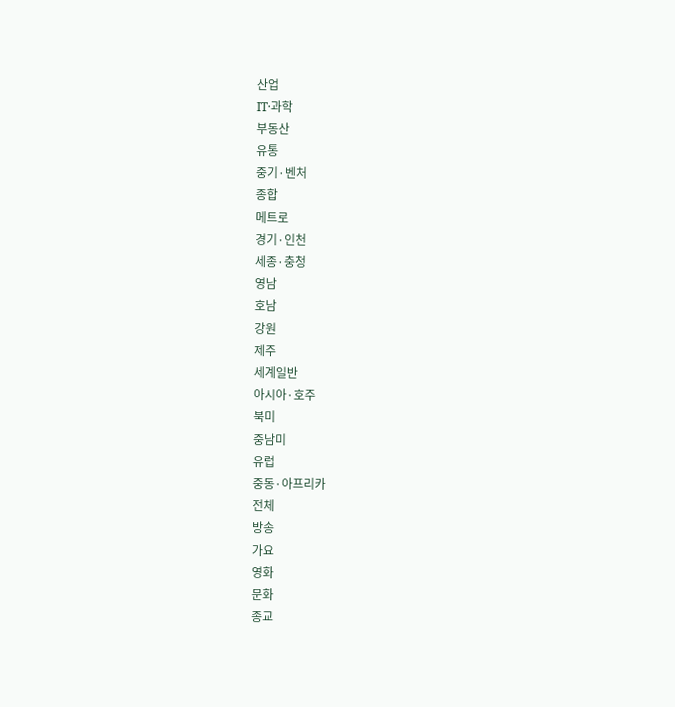산업
IT·과학
부동산
유통
중기·벤처
종합
메트로
경기·인천
세종·충청
영남
호남
강원
제주
세계일반
아시아·호주
북미
중남미
유럽
중동·아프리카
전체
방송
가요
영화
문화
종교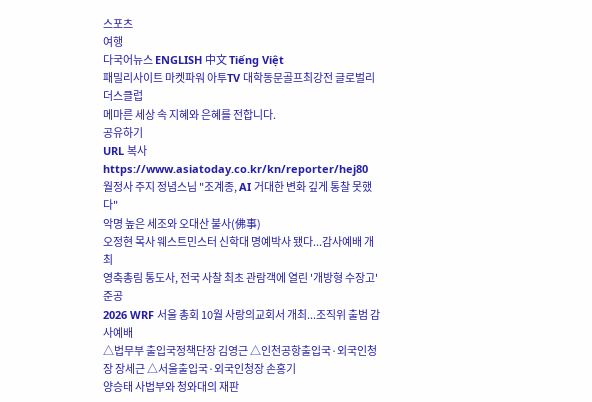스포츠
여행
다국어뉴스 ENGLISH 中文 Tiếng Việt
패밀리사이트 마켓파워 아투TV 대학동문골프최강전 글로벌리더스클럽
메마른 세상 속 지혜와 은혜를 전합니다.
공유하기
URL 복사
https://www.asiatoday.co.kr/kn/reporter/hej80
월정사 주지 정념스님 "조계종, AI 거대한 변화 깊게 통찰 못했다"
악명 높은 세조와 오대산 불사(佛事)
오정현 목사 웨스트민스터 신학대 명예박사 됐다...감사예배 개최
영축총림 통도사, 전국 사찰 최초 관람객에 열린 '개방형 수장고' 준공
2026 WRF 서울 총회 10월 사랑의교회서 개최...조직위 출범 감사예배
△법무부 출입국정책단장 김영근 △인천공항출입국·외국인청장 장세근 △서울출입국·외국인청장 손홍기
양승태 사법부와 청와대의 재판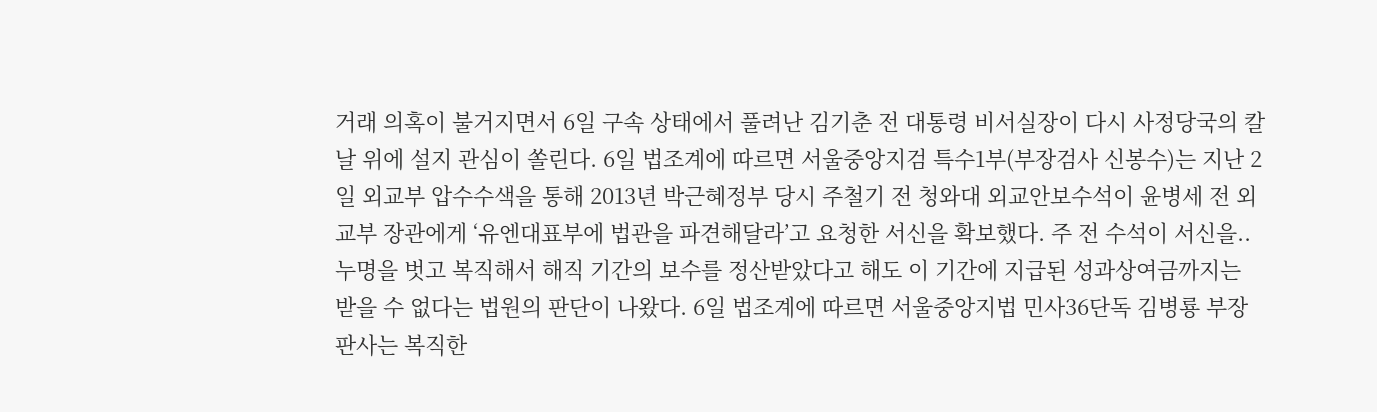거래 의혹이 불거지면서 6일 구속 상태에서 풀려난 김기춘 전 대통령 비서실장이 다시 사정당국의 칼날 위에 설지 관심이 쏠린다. 6일 법조계에 따르면 서울중앙지검 특수1부(부장검사 신봉수)는 지난 2일 외교부 압수수색을 통해 2013년 박근혜정부 당시 주철기 전 청와대 외교안보수석이 윤병세 전 외교부 장관에게 ‘유엔대표부에 법관을 파견해달라’고 요청한 서신을 확보했다. 주 전 수석이 서신을..
누명을 벗고 복직해서 해직 기간의 보수를 정산받았다고 해도 이 기간에 지급된 성과상여금까지는 받을 수 없다는 법원의 판단이 나왔다. 6일 법조계에 따르면 서울중앙지법 민사36단독 김병룡 부장판사는 복직한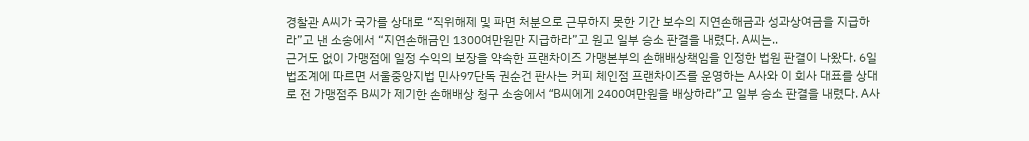경찰관 A씨가 국가를 상대로 “직위해제 및 파면 처분으로 근무하지 못한 기간 보수의 지연손해금과 성과상여금을 지급하라”고 낸 소송에서 “지연손해금인 1300여만원만 지급하라”고 원고 일부 승소 판결을 내렸다. A씨는..
근거도 없이 가맹점에 일정 수익의 보장을 약속한 프랜차이즈 가맹본부의 손해배상책임을 인정한 법원 판결이 나왔다. 6일 법조계에 따르면 서울중앙지법 민사97단독 권순건 판사는 커피 체인점 프랜차이즈를 운영하는 A사와 이 회사 대표를 상대로 전 가맹점주 B씨가 제기한 손해배상 청구 소송에서 “B씨에게 2400여만원을 배상하라”고 일부 승소 판결을 내렸다. A사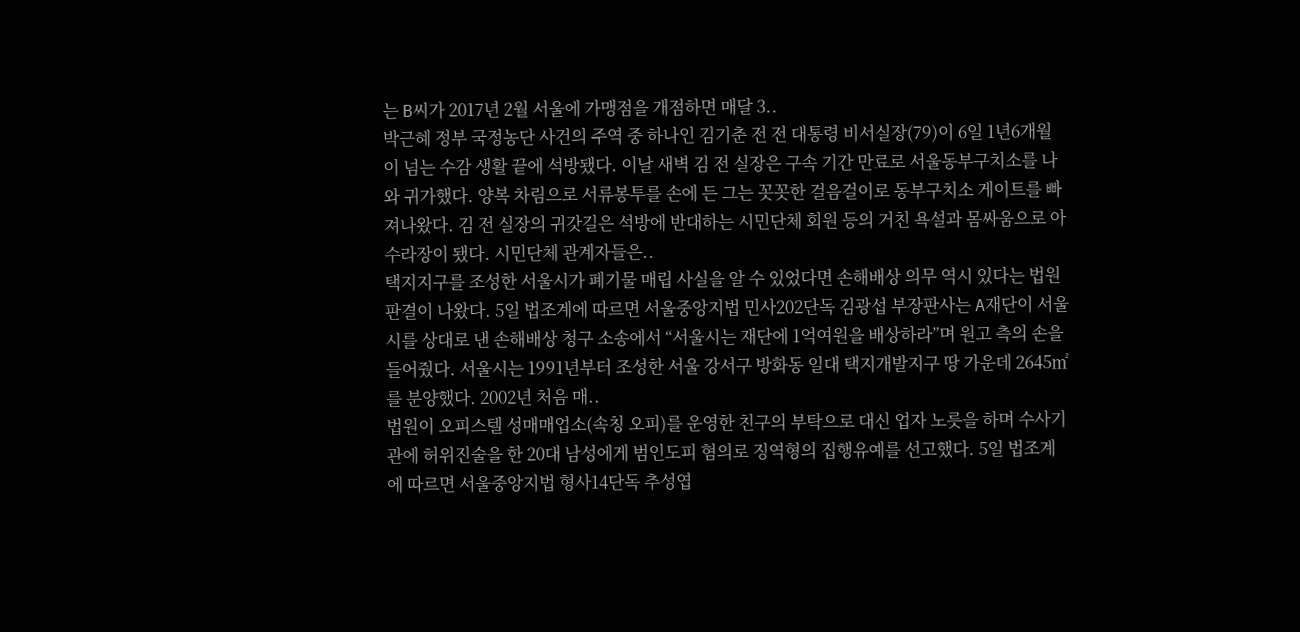는 B씨가 2017년 2월 서울에 가맹점을 개점하면 매달 3..
박근혜 정부 국정농단 사건의 주역 중 하나인 김기춘 전 전 대통령 비서실장(79)이 6일 1년6개월이 넘는 수감 생활 끝에 석방됐다. 이날 새벽 김 전 실장은 구속 기간 만료로 서울동부구치소를 나와 귀가했다. 양복 차림으로 서류봉투를 손에 든 그는 꼿꼿한 걸음걸이로 동부구치소 게이트를 빠져나왔다. 김 전 실장의 귀갓길은 석방에 반대하는 시민단체 회원 등의 거친 욕설과 몸싸움으로 아수라장이 됐다. 시민단체 관계자들은..
택지지구를 조성한 서울시가 폐기물 매립 사실을 알 수 있었다면 손해배상 의무 역시 있다는 법원 판결이 나왔다. 5일 법조계에 따르면 서울중앙지법 민사202단독 김광섭 부장판사는 A재단이 서울시를 상대로 낸 손해배상 청구 소송에서 “서울시는 재단에 1억여원을 배상하라”며 원고 측의 손을 들어줬다. 서울시는 1991년부터 조성한 서울 강서구 방화동 일대 택지개발지구 땅 가운데 2645㎡를 분양했다. 2002년 처음 매..
법원이 오피스텔 성매매업소(속칭 오피)를 운영한 친구의 부탁으로 대신 업자 노릇을 하며 수사기관에 허위진술을 한 20대 남성에게 범인도피 혐의로 징역형의 집행유예를 선고했다. 5일 법조계에 따르면 서울중앙지법 형사14단독 추성엽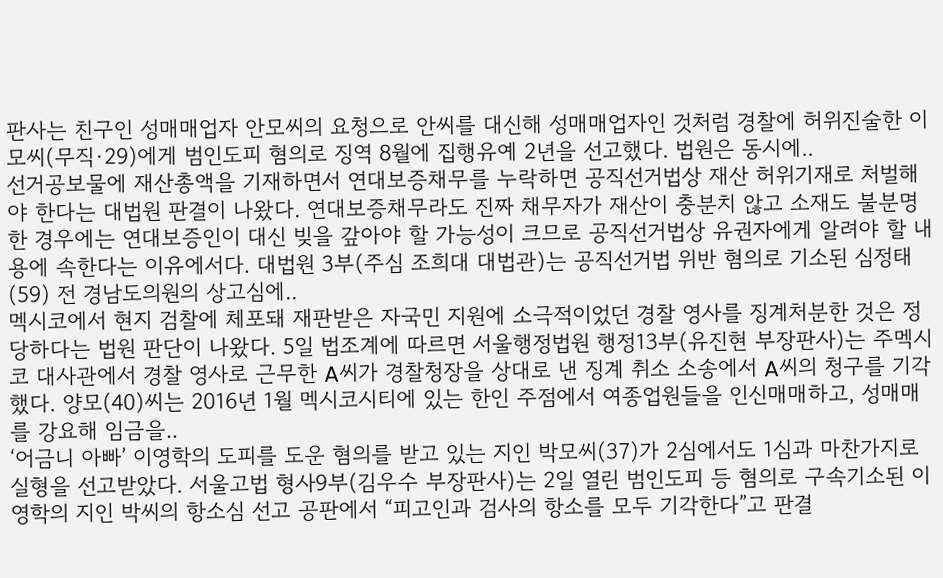판사는 친구인 성매매업자 안모씨의 요청으로 안씨를 대신해 성매매업자인 것처럼 경찰에 허위진술한 이모씨(무직·29)에게 범인도피 혐의로 징역 8월에 집행유예 2년을 선고했다. 법원은 동시에..
선거공보물에 재산총액을 기재하면서 연대보증채무를 누락하면 공직선거법상 재산 허위기재로 처벌해야 한다는 대법원 판결이 나왔다. 연대보증채무라도 진짜 채무자가 재산이 충분치 않고 소재도 불분명한 경우에는 연대보증인이 대신 빚을 갚아야 할 가능성이 크므로 공직선거법상 유권자에게 알려야 할 내용에 속한다는 이유에서다. 대법원 3부(주심 조희대 대법관)는 공직선거법 위반 혐의로 기소된 심정태(59) 전 경남도의원의 상고심에..
멕시코에서 현지 검찰에 체포돼 재판받은 자국민 지원에 소극적이었던 경찰 영사를 징계처분한 것은 정당하다는 법원 판단이 나왔다. 5일 법조계에 따르면 서울행정법원 행정13부(유진현 부장판사)는 주멕시코 대사관에서 경찰 영사로 근무한 A씨가 경찰청장을 상대로 낸 징계 취소 소송에서 A씨의 청구를 기각했다. 양모(40)씨는 2016년 1월 멕시코시티에 있는 한인 주점에서 여종업원들을 인신매매하고, 성매매를 강요해 임금을..
‘어금니 아빠’ 이영학의 도피를 도운 혐의를 받고 있는 지인 박모씨(37)가 2심에서도 1심과 마찬가지로 실형을 선고받았다. 서울고법 형사9부(김우수 부장판사)는 2일 열린 범인도피 등 혐의로 구속기소된 이영학의 지인 박씨의 항소심 선고 공판에서 “피고인과 검사의 항소를 모두 기각한다”고 판결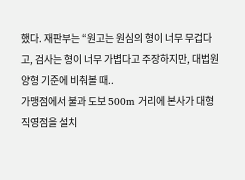했다. 재판부는 “원고는 원심의 형이 너무 무겁다고, 검사는 형이 너무 가볍다고 주장하지만, 대법원 양형 기준에 비춰볼 때..
가맹점에서 불과 도보 500m 거리에 본사가 대형 직영점을 설치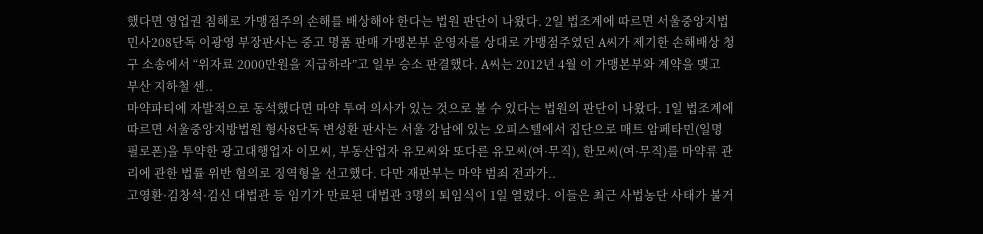했다면 영업권 침해로 가맹점주의 손해를 배상해야 한다는 법원 판단이 나왔다. 2일 법조계에 따르면 서울중앙지법 민사208단독 이광영 부장판사는 중고 명품 판매 가맹본부 운영자를 상대로 가맹점주였던 A씨가 제기한 손해배상 청구 소송에서 “위자료 2000만원을 지급하라”고 일부 승소 판결했다. A씨는 2012년 4월 이 가맹본부와 계약을 맺고 부산 지하철 센..
마약파티에 자발적으로 동석했다면 마약 투여 의사가 있는 것으로 볼 수 있다는 법원의 판단이 나왔다. 1일 법조계에 따르면 서울중앙지방법원 형사8단독 변성환 판사는 서울 강남에 있는 오피스텔에서 집단으로 매트 암페타민(일명 필로폰)을 투약한 광고대행업자 이모씨, 부동산업자 유모씨와 또다른 유모씨(여·무직), 한모씨(여·무직)를 마약류 관리에 관한 법률 위반 혐의로 징역형을 선고했다. 다만 재판부는 마약 범죄 전과가..
고영환·김창석·김신 대법관 등 임기가 만료된 대법관 3명의 퇴임식이 1일 열렸다. 이들은 최근 사법농단 사태가 불거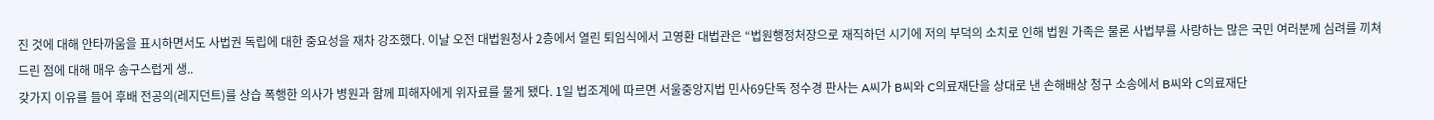진 것에 대해 안타까움을 표시하면서도 사법권 독립에 대한 중요성을 재차 강조했다. 이날 오전 대법원청사 2층에서 열린 퇴임식에서 고영환 대법관은 “법원행정처장으로 재직하던 시기에 저의 부덕의 소치로 인해 법원 가족은 물론 사법부를 사랑하는 많은 국민 여러분께 심려를 끼쳐드린 점에 대해 매우 송구스럽게 생..
갖가지 이유를 들어 후배 전공의(레지던트)를 상습 폭행한 의사가 병원과 함께 피해자에게 위자료를 물게 됐다. 1일 법조계에 따르면 서울중앙지법 민사69단독 정수경 판사는 A씨가 B씨와 C의료재단을 상대로 낸 손해배상 청구 소송에서 B씨와 C의료재단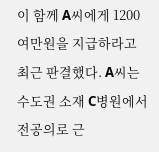이 함께 A씨에게 1200여만원을 지급하라고 최근 판결했다. A씨는 수도권 소재 C병원에서 전공의로 근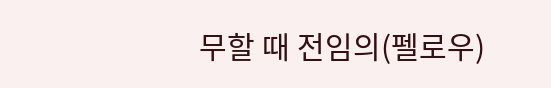무할 때 전임의(펠로우)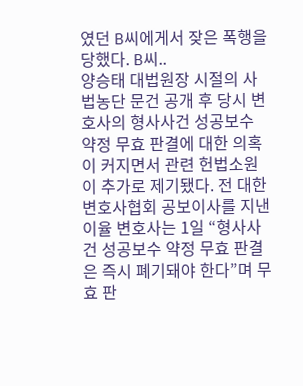였던 B씨에게서 잦은 폭행을 당했다. B씨..
양승태 대법원장 시절의 사법농단 문건 공개 후 당시 변호사의 형사사건 성공보수 약정 무효 판결에 대한 의혹이 커지면서 관련 헌법소원이 추가로 제기됐다. 전 대한변호사협회 공보이사를 지낸 이율 변호사는 1일 “형사사건 성공보수 약정 무효 판결은 즉시 폐기돼야 한다”며 무효 판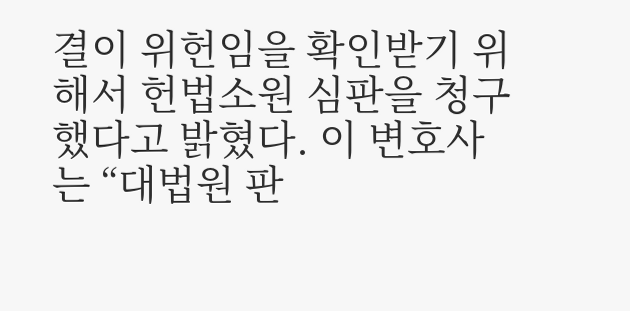결이 위헌임을 확인받기 위해서 헌법소원 심판을 청구했다고 밝혔다. 이 변호사는 “대법원 판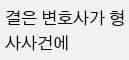결은 변호사가 형사사건에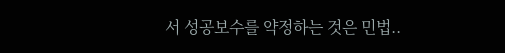서 성공보수를 약정하는 것은 민법..